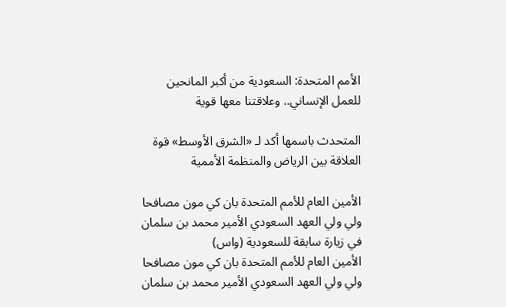الأمم المتحدة: السعودية من أكبر المانحين للعمل الإنساني.. وعلاقتنا معها قوية

المتحدث باسمها أكد لـ «الشرق الأوسط» قوة العلاقة بين الرياض والمنظمة الأممية

الأمين العام للأمم المتحدة بان كي مون مصافحا ولي ولي العهد السعودي الأمير محمد بن سلمان في زيارة سابقة للسعودية (واس)
الأمين العام للأمم المتحدة بان كي مون مصافحا ولي ولي العهد السعودي الأمير محمد بن سلمان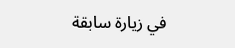في زيارة سابقة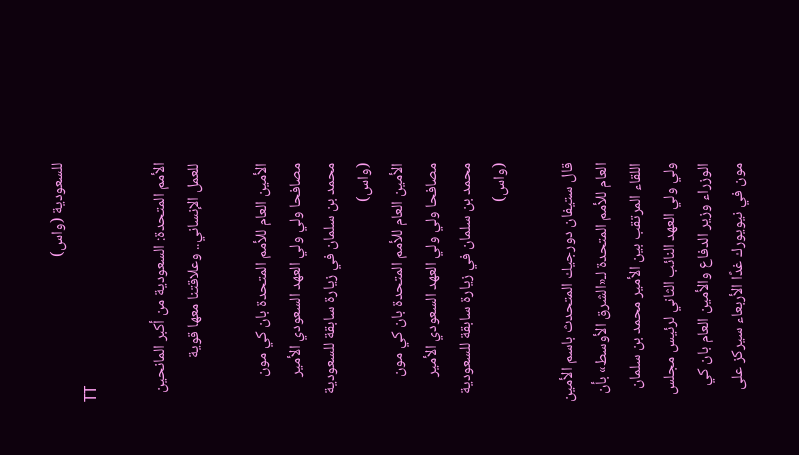للسعودية (واس)
TT

الأمم المتحدة: السعودية من أكبر المانحين للعمل الإنساني.. وعلاقتنا معها قوية

الأمين العام للأمم المتحدة بان كي مون مصافحا ولي ولي العهد السعودي الأمير محمد بن سلمان في زيارة سابقة للسعودية (واس)
الأمين العام للأمم المتحدة بان كي مون مصافحا ولي ولي العهد السعودي الأمير محمد بن سلمان في زيارة سابقة للسعودية (واس)

قال ستيفان دورجيك المتحدث باسم الأمين العام للأمم المتحدة لـ«الشرق الأوسط» بأن اللقاء المرتقب بين الأمير محمد بن سلمان ولي ولي العهد النائب الثاني لرئيس مجلس الوزراء وزير الدفاع والأمين العام بان كي مون في نيويورك غدًا الأربعاء سيركز على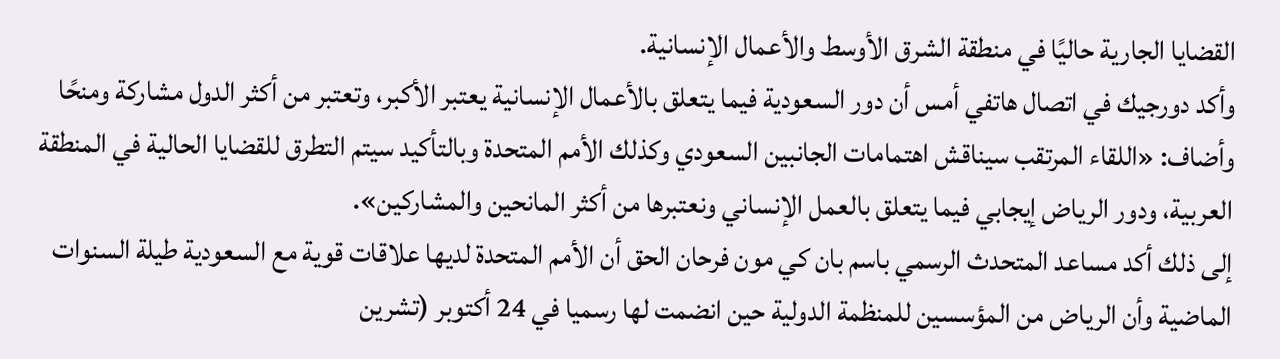القضايا الجارية حاليًا في منطقة الشرق الأوسط والأعمال الإنسانية.
وأكد دورجيك في اتصال هاتفي أمس أن دور السعودية فيما يتعلق بالأعمال الإنسانية يعتبر الأكبر، وتعتبر من أكثر الدول مشاركة ومنحًا وأضاف: «اللقاء المرتقب سيناقش اهتمامات الجانبين السعودي وكذلك الأمم المتحدة وبالتأكيد سيتم التطرق للقضايا الحالية في المنطقة العربية، ودور الرياض إيجابي فيما يتعلق بالعمل الإنساني ونعتبرها من أكثر المانحين والمشاركين».
إلى ذلك أكد مساعد المتحدث الرسمي باسم بان كي مون فرحان الحق أن الأمم المتحدة لديها علاقات قوية مع السعودية طيلة السنوات الماضية وأن الرياض من المؤسسين للمنظمة الدولية حين انضمت لها رسميا في 24 أكتوبر (تشرين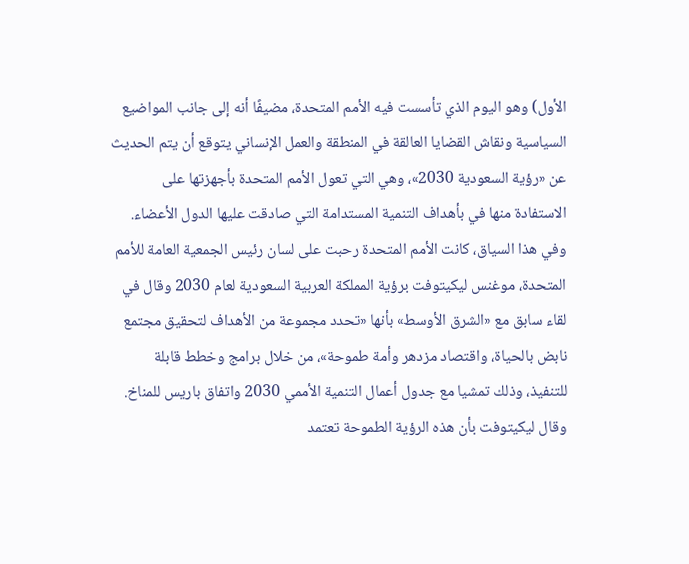الأول) وهو اليوم الذي تأسست فيه الأمم المتحدة، مضيفًا أنه إلى جانب المواضيع السياسية ونقاش القضايا العالقة في المنطقة والعمل الإنساني يتوقع أن يتم الحديث عن «رؤية السعودية 2030»، وهي التي تعول الأمم المتحدة بأجهزتها على الاستفادة منها في بأهداف التنمية المستدامة التي صادقت عليها الدول الأعضاء.
وفي هذا السياق، كانت الأمم المتحدة رحبت على لسان رئيس الجمعية العامة للأمم المتحدة، موغنس ليكيتوفت برؤية المملكة العربية السعودية لعام 2030 وقال في لقاء سابق مع «الشرق الأوسط» بأنها «تحدد مجموعة من الأهداف لتحقيق مجتمع نابض بالحياة، واقتصاد مزدهر وأمة طموحة»، من خلال برامج وخطط قابلة للتنفيذ، وذلك تمشيا مع جدول أعمال التنمية الأممي 2030 واتفاق باريس للمناخ.
وقال ليكيتوفت بأن هذه الرؤية الطموحة تعتمد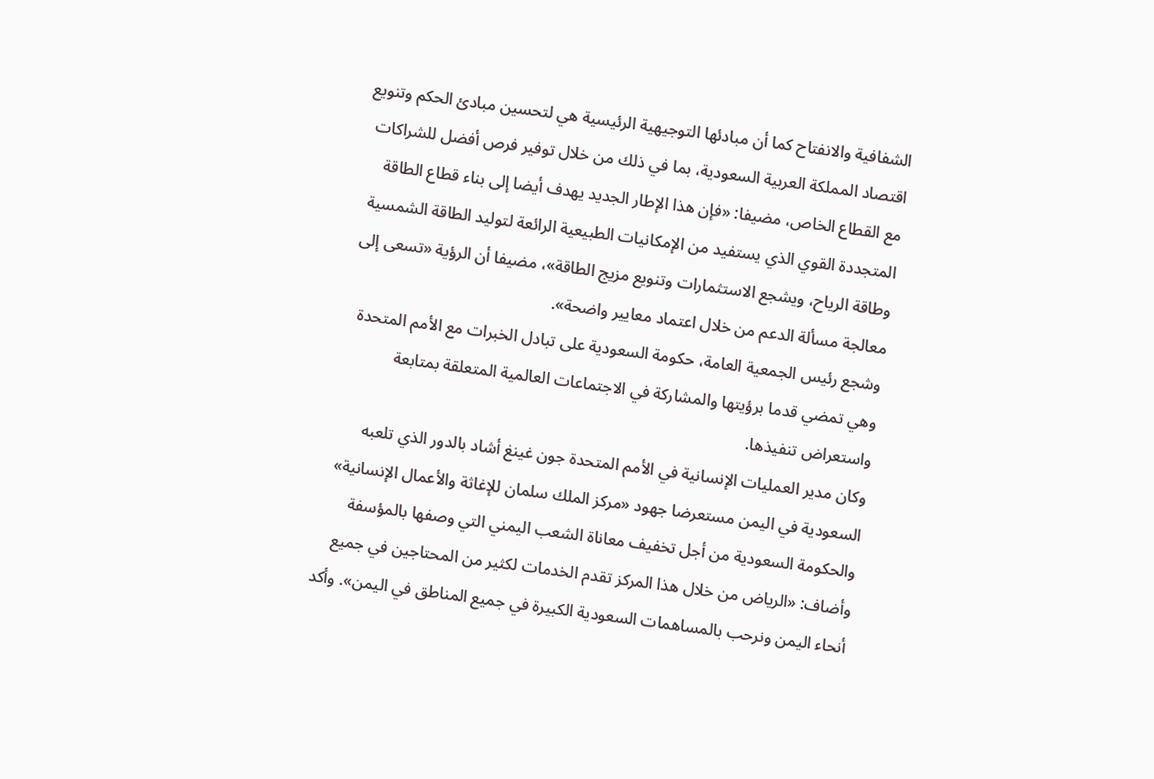الشفافية والانفتاح كما أن مبادئها التوجيهية الرئيسية هي لتحسين مبادئ الحكم وتنويع اقتصاد المملكة العربية السعودية، بما في ذلك من خلال توفير فرص أفضل للشراكات مع القطاع الخاص، مضيفا: «فإن هذا الإطار الجديد يهدف أيضا إلى بناء قطاع الطاقة المتجددة القوي الذي يستفيد من الإمكانيات الطبيعية الرائعة لتوليد الطاقة الشمسية وطاقة الرياح، ويشجع الاستثمارات وتنويع مزيج الطاقة»، مضيفا أن الرؤية «تسعى إلى معالجة مسألة الدعم من خلال اعتماد معايير واضحة».
وشجع رئيس الجمعية العامة، حكومة السعودية على تبادل الخبرات مع الأمم المتحدة وهي تمضي قدما برؤيتها والمشاركة في الاجتماعات العالمية المتعلقة بمتابعة واستعراض تنفيذها.
وكان مدير العمليات الإنسانية في الأمم المتحدة جون غينغ أشاد بالدور الذي تلعبه السعودية في اليمن مستعرضا جهود «مركز الملك سلمان للإغاثة والأعمال الإنسانية» والحكومة السعودية من أجل تخفيف معاناة الشعب اليمني التي وصفها بالمؤسفة وأضاف: «الرياض من خلال هذا المركز تقدم الخدمات لكثير من المحتاجين في جميع أنحاء اليمن ونرحب بالمساهمات السعودية الكبيرة في جميع المناطق في اليمن». وأكد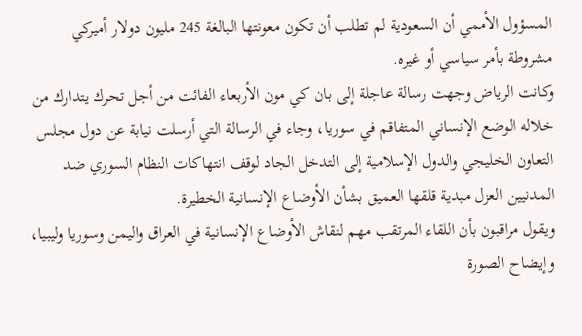المسؤول الأممي أن السعودية لم تطلب أن تكون معونتها البالغة 245 مليون دولار أميركي مشروطة بأمر سياسي أو غيره.
وكانت الرياض وجهت رسالة عاجلة إلى بان كي مون الأربعاء الفائت من أجل تحرك يتدارك من خلاله الوضع الإنساني المتفاقم في سوريا، وجاء في الرسالة التي أرسلت نيابة عن دول مجلس التعاون الخليجي والدول الإسلامية إلى التدخل الجاد لوقف انتهاكات النظام السوري ضد المدنيين العزل مبدية قلقها العميق بشأن الأوضاع الإنسانية الخطيرة.
ويقول مراقبون بأن اللقاء المرتقب مهم لنقاش الأوضاع الإنسانية في العراق واليمن وسوريا وليبيا، وإيضاح الصورة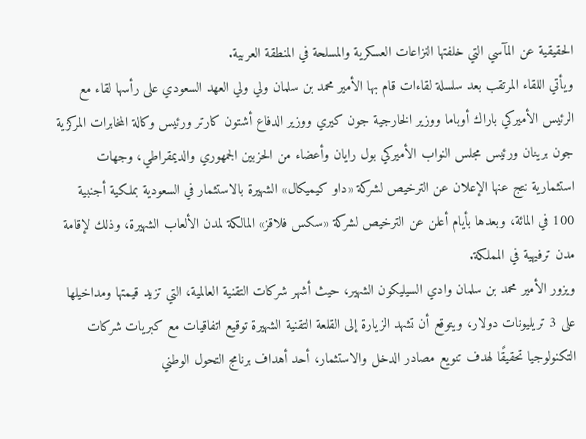الحقيقية عن المآسي التي خلفتها النزاعات العسكرية والمسلحة في المنطقة العربية.
ويأتي اللقاء المرتقب بعد سلسلة لقاءات قام بها الأمير محمد بن سلمان ولي ولي العهد السعودي على رأسها لقاء مع الرئيس الأميركي باراك أوباما ووزير الخارجية جون كيري ووزير الدفاع أشتون كارتر ورئيس وكالة المخابرات المركزية جون برينان ورئيس مجلس النواب الأميركي بول رايان وأعضاء من الحزبين الجمهوري والديمقراطي، وجهات استثمارية نتج عنها الإعلان عن الترخيص لشركة «داو كيميكال» الشهيرة بالاستثمار في السعودية بملكية أجنبية 100 في المائة، وبعدها بأيام أعلن عن الترخيص لشركة «سكس فلاقز» المالكة لمدن الألعاب الشهيرة، وذلك لإقامة مدن ترفيهية في المملكة.
ويزور الأمير محمد بن سلمان وادي السيليكون الشهير، حيث أشهر شركات التقنية العالمية، التي تزيد قيمتها ومداخيلها على 3 تريليونات دولار، ويتوقع أن تشهد الزيارة إلى القلعة التقنية الشهيرة توقيع اتفاقيات مع كبريات شركات التكنولوجيا تحقيقًا لهدف تنويع مصادر الدخل والاستثمار، أحد أهداف برنامج التحول الوطني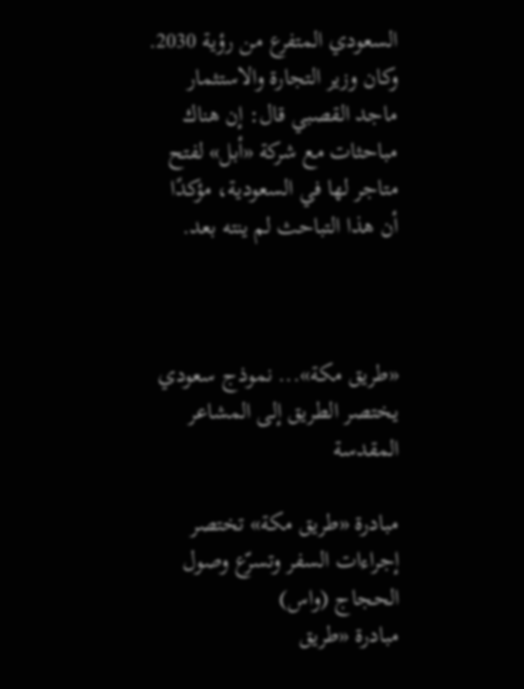السعودي المتفرع من رؤية 2030.
وكان وزير التجارة والاستثمار ماجد القصبي قال: إن هناك مباحثات مع شركة «أبل» لفتح متاجر لها في السعودية، مؤكدًا أن هذا التباحث لم ينته بعد.



«طريق مكة»... نموذج سعودي يختصر الطريق إلى المشاعر المقدسة

مبادرة «طريق مكة» تختصر إجراءات السفر وتسرّع وصول الحجاج (واس)
مبادرة «طريق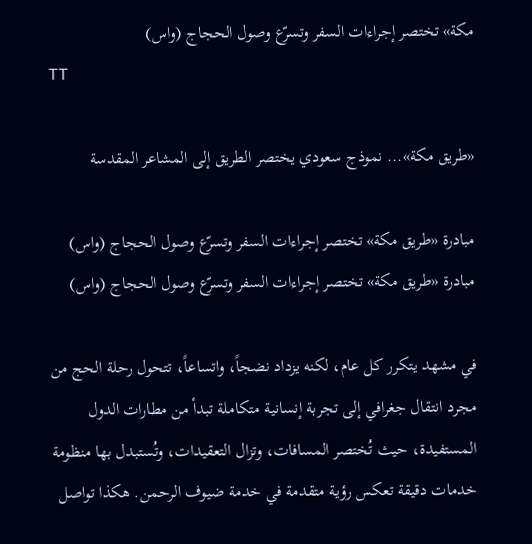مكة» تختصر إجراءات السفر وتسرّع وصول الحجاج (واس)
TT

«طريق مكة»... نموذج سعودي يختصر الطريق إلى المشاعر المقدسة

مبادرة «طريق مكة» تختصر إجراءات السفر وتسرّع وصول الحجاج (واس)
مبادرة «طريق مكة» تختصر إجراءات السفر وتسرّع وصول الحجاج (واس)

في مشهد يتكرر كل عام، لكنه يزداد نضجاً، واتساعاً، تتحول رحلة الحج من مجرد انتقال جغرافي إلى تجربة إنسانية متكاملة تبدأ من مطارات الدول المستفيدة، حيث تُختصر المسافات، وتزال التعقيدات، وتُستبدل بها منظومة خدمات دقيقة تعكس رؤية متقدمة في خدمة ضيوف الرحمن. هكذا تواصل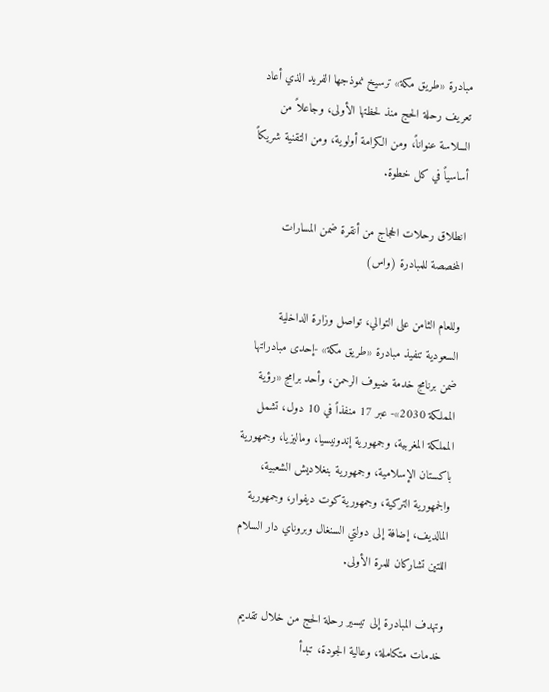مبادرة «طريق مكة» ترسيخ نموذجها الفريد الذي أعاد تعريف رحلة الحج منذ لحظتها الأولى، وجاعلاً من السلاسة عنواناً، ومن الكرامة أولوية، ومن التقنية شريكاً أساسياً في كل خطوة.

انطلاق رحلات الحجاج من أنقرة ضمن المسارات المخصصة للمبادرة (واس)

وللعام الثامن على التوالي، تواصل وزارة الداخلية السعودية تنفيذ مبادرة «طريق مكة» -إحدى مبادراتها ضمن برنامج خدمة ضيوف الرحمن، وأحد برامج «رؤية المملكة 2030»- عبر 17 منفذاً في 10 دول، تشمل المملكة المغربية، وجمهورية إندونيسيا، وماليزيا، وجمهورية باكستان الإسلامية، وجمهورية بنغلاديش الشعبية، والجمهورية التركية، وجمهورية كوت ديفوار، وجمهورية المالديف، إضافة إلى دولتي السنغال وبروناي دار السلام اللتين تشاركان للمرة الأولى.

وتهدف المبادرة إلى تيسير رحلة الحج من خلال تقديم خدمات متكاملة، وعالية الجودة، تبدأ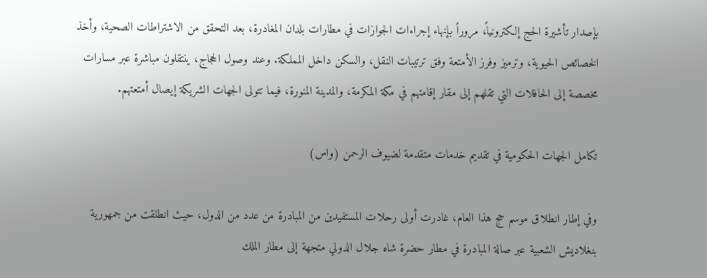بإصدار تأشيرة الحج إلكترونياً، مروراً بإنهاء إجراءات الجوازات في مطارات بلدان المغادرة، بعد التحقق من الاشتراطات الصحية، وأخذ الخصائص الحيوية، وترميز وفرز الأمتعة وفق ترتيبات النقل، والسكن داخل المملكة. وعند وصول الحجاج، ينتقلون مباشرة عبر مسارات مخصصة إلى الحافلات التي تقلهم إلى مقار إقامتهم في مكة المكرمة، والمدينة المنورة، فيما تتولى الجهات الشريكة إيصال أمتعتهم.

تكامل الجهات الحكومية في تقديم خدمات متقدمة لضيوف الرحمن (واس)

وفي إطار انطلاق موسم حج هذا العام، غادرت أولى رحلات المستفيدين من المبادرة من عدد من الدول، حيث انطلقت من جمهورية بنغلاديش الشعبية عبر صالة المبادرة في مطار حضرة شاه جلال الدولي متجهة إلى مطار الملك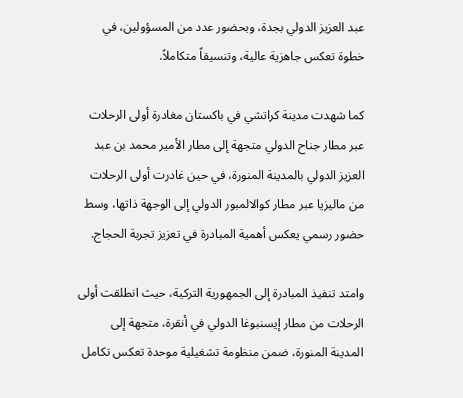عبد العزيز الدولي بجدة، وبحضور عدد من المسؤولين، في خطوة تعكس جاهزية عالية، وتنسيقاً متكاملاً.

كما شهدت مدينة كراتشي في باكستان مغادرة أولى الرحلات عبر مطار جناح الدولي متجهة إلى مطار الأمير محمد بن عبد العزيز الدولي بالمدينة المنورة، في حين غادرت أولى الرحلات من ماليزيا عبر مطار كوالالمبور الدولي إلى الوجهة ذاتها، وسط حضور رسمي يعكس أهمية المبادرة في تعزيز تجربة الحجاج.

وامتد تنفيذ المبادرة إلى الجمهورية التركية، حيث انطلقت أولى الرحلات من مطار إيسنبوغا الدولي في أنقرة، متجهة إلى المدينة المنورة، ضمن منظومة تشغيلية موحدة تعكس تكامل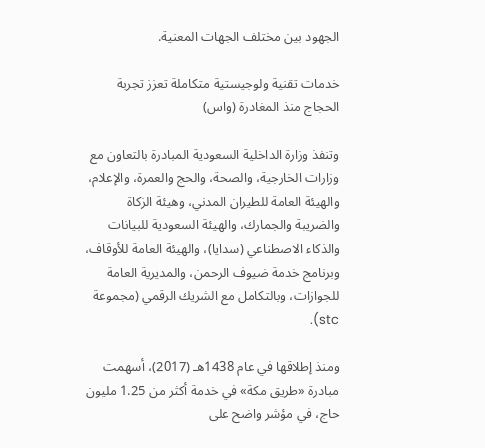الجهود بين مختلف الجهات المعنية.

خدمات تقنية ولوجيستية متكاملة تعزز تجربة الحجاج منذ المغادرة (واس)

وتنفذ وزارة الداخلية السعودية المبادرة بالتعاون مع وزارات الخارجية، والصحة، والحج والعمرة، والإعلام، والهيئة العامة للطيران المدني، وهيئة الزكاة والضريبة والجمارك، والهيئة السعودية للبيانات والذكاء الاصطناعي (سدايا)، والهيئة العامة للأوقاف، وبرنامج خدمة ضيوف الرحمن، والمديرية العامة للجوازات، وبالتكامل مع الشريك الرقمي (مجموعة stc).

ومنذ إطلاقها في عام 1438هـ (2017)، أسهمت مبادرة «طريق مكة» في خدمة أكثر من 1.25 مليون حاج، في مؤشر واضح على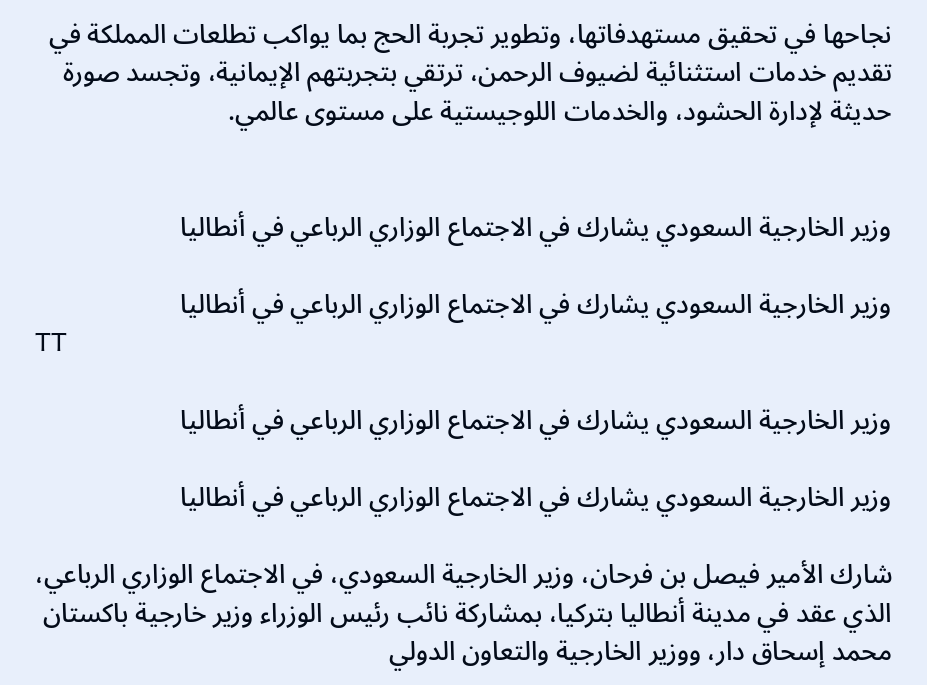نجاحها في تحقيق مستهدفاتها، وتطوير تجربة الحج بما يواكب تطلعات المملكة في تقديم خدمات استثنائية لضيوف الرحمن، ترتقي بتجربتهم الإيمانية، وتجسد صورة حديثة لإدارة الحشود، والخدمات اللوجيستية على مستوى عالمي.


وزير الخارجية السعودي يشارك في الاجتماع الوزاري الرباعي في أنطاليا

وزير الخارجية السعودي يشارك في الاجتماع الوزاري الرباعي في أنطاليا
TT

وزير الخارجية السعودي يشارك في الاجتماع الوزاري الرباعي في أنطاليا

وزير الخارجية السعودي يشارك في الاجتماع الوزاري الرباعي في أنطاليا

شارك الأمير فيصل بن فرحان، وزير الخارجية السعودي، في الاجتماع الوزاري الرباعي، الذي عقد في مدينة أنطاليا بتركيا، بمشاركة نائب رئيس الوزراء وزير خارجية باكستان محمد إسحاق دار، ووزير الخارجية والتعاون الدولي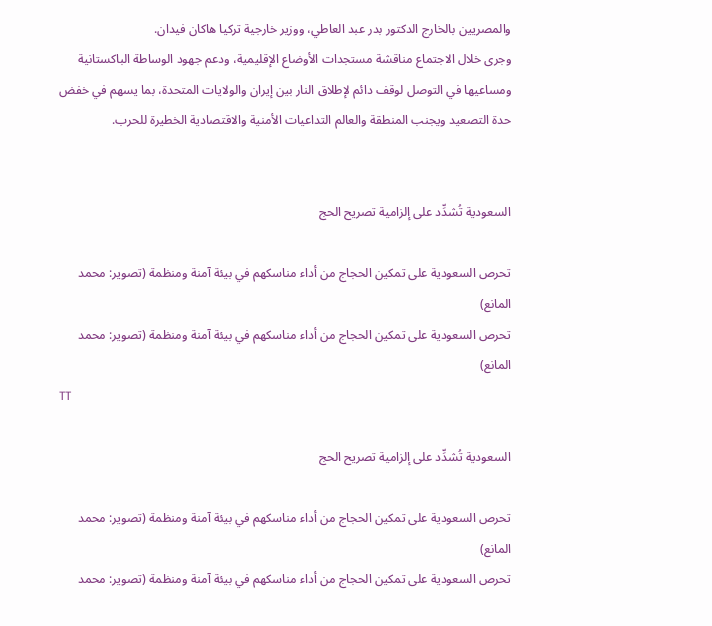والمصريين بالخارج الدكتور بدر عبد العاطي، ووزير خارجية تركيا هاكان فيدان.
وجرى خلال الاجتماع مناقشة مستجدات الأوضاع الإقليمية، ودعم جهود الوساطة الباكستانية ومساعيها في التوصل لوقف دائم لإطلاق النار بين إيران والولايات المتحدة، بما يسهم في خفض حدة التصعيد ويجنب المنطقة والعالم التداعيات الأمنية والاقتصادية الخطيرة للحرب.


السعودية تُشدِّد على إلزامية تصريح الحج

تحرص السعودية على تمكين الحجاج من أداء مناسكهم في بيئة آمنة ومنظمة (تصوير: محمد المانع)
تحرص السعودية على تمكين الحجاج من أداء مناسكهم في بيئة آمنة ومنظمة (تصوير: محمد المانع)
TT

السعودية تُشدِّد على إلزامية تصريح الحج

تحرص السعودية على تمكين الحجاج من أداء مناسكهم في بيئة آمنة ومنظمة (تصوير: محمد المانع)
تحرص السعودية على تمكين الحجاج من أداء مناسكهم في بيئة آمنة ومنظمة (تصوير: محمد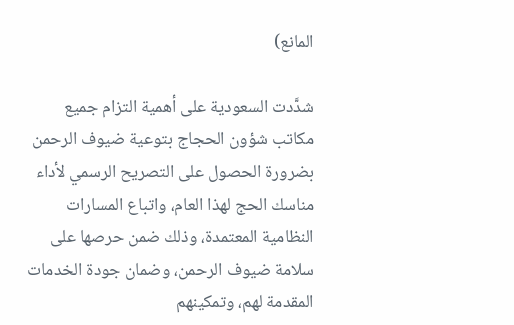المانع)

شدَّدت السعودية على أهمية التزام جميع مكاتب شؤون الحجاج بتوعية ضيوف الرحمن بضرورة الحصول على التصريح الرسمي لأداء مناسك الحج لهذا العام، واتباع المسارات النظامية المعتمدة، وذلك ضمن حرصها على سلامة ضيوف الرحمن، وضمان جودة الخدمات المقدمة لهم، وتمكينهم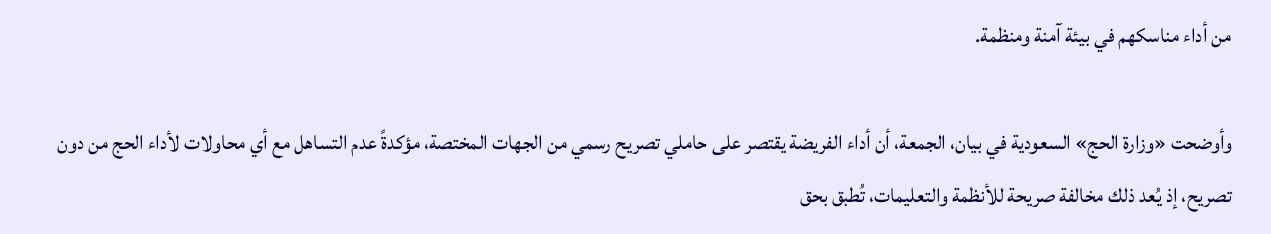من أداء مناسكهم في بيئة آمنة ومنظمة.

وأوضحت «وزارة الحج» السعودية في بيان، الجمعة، أن أداء الفريضة يقتصر على حاملي تصريح رسمي من الجهات المختصة، مؤكدةً عدم التساهل مع أي محاولات لأداء الحج من دون تصريح، إذ يُعد ذلك مخالفة صريحة للأنظمة والتعليمات، تُطبق بحق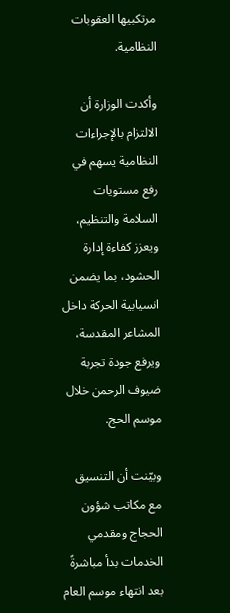مرتكبيها العقوبات النظامية.

وأكدت الوزارة أن الالتزام بالإجراءات النظامية يسهم في رفع مستويات السلامة والتنظيم، ويعزز كفاءة إدارة الحشود، بما يضمن انسيابية الحركة داخل المشاعر المقدسة، ويرفع جودة تجربة ضيوف الرحمن خلال موسم الحج.

وبيّنت أن التنسيق مع مكاتب شؤون الحجاج ومقدمي الخدمات بدأ مباشرةً بعد انتهاء موسم العام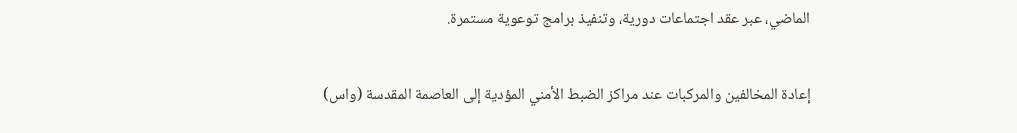الماضي، عبر عقد اجتماعات دورية، وتنفيذ برامج توعوية مستمرة.

إعادة المخالفين والمركبات عند مراكز الضبط الأمني المؤدية إلى العاصمة المقدسة (واس)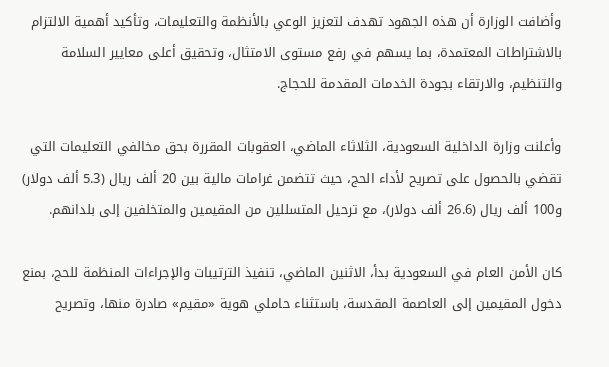وأضافت الوزارة أن هذه الجهود تهدف لتعزيز الوعي بالأنظمة والتعليمات، وتأكيد أهمية الالتزام بالاشتراطات المعتمدة، بما يسهم في رفع مستوى الامتثال، وتحقيق أعلى معايير السلامة والتنظيم، والارتقاء بجودة الخدمات المقدمة للحجاج.

وأعلنت وزارة الداخلية السعودية، الثلاثاء الماضي، العقوبات المقررة بحق مخالفي التعليمات التي تقضي بالحصول على تصريح لأداء الحج، حيث تتضمن غرامات مالية بين 20 ألف ريال (5.3 ألف دولار) و100 ألف ريال (26.6 ألف دولار)، مع ترحيل المتسللين من المقيمين والمتخلفين إلى بلدانهم.

كان الأمن العام في السعودية بدأ، الاثنين الماضي، تنفيذ الترتيبات والإجراءات المنظمة للحج، بمنع دخول المقيمين إلى العاصمة المقدسة، باستثناء حاملي هوية «مقيم» صادرة منها، وتصريح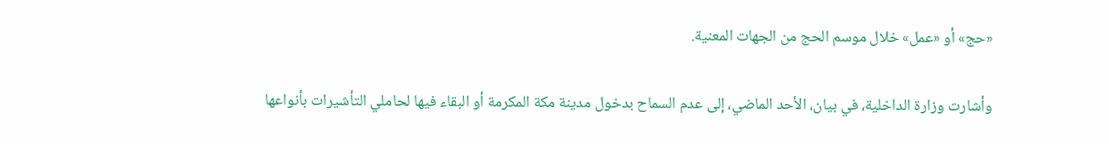«حج» أو «عمل» خلال موسم الحج من الجهات المعنية.

وأشارت وزارة الداخلية، في بيان، الأحد الماضي، إلى عدم السماح بدخول مدينة مكة المكرمة أو البقاء فيها لحاملي التأشيرات بأنواعها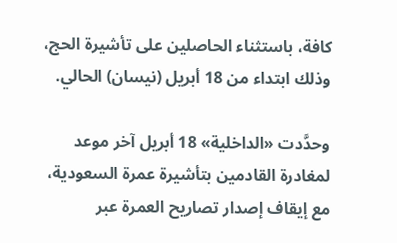كافة، باستثناء الحاصلين على تأشيرة الحج، وذلك ابتداء من 18 أبريل (نيسان) الحالي.

وحدَّدت «الداخلية» 18 أبريل آخر موعد لمغادرة القادمين بتأشيرة عمرة السعودية، مع إيقاف إصدار تصاريح العمرة عبر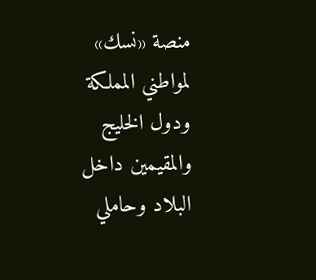منصة «نسك» لمواطني المملكة ودول الخليج والمقيمين داخل البلاد وحاملي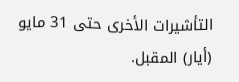التأشيرات الأخرى حتى 31 مايو (أيار) المقبل.